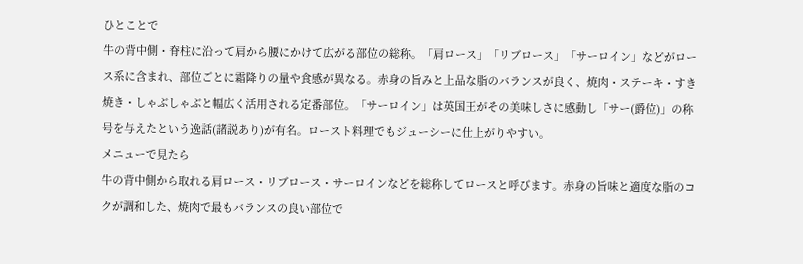ひとことで
牛の背中側・脊柱に沿って肩から腰にかけて広がる部位の総称。「肩ロース」「リブロース」「サーロイン」などがロース系に含まれ、部位ごとに霜降りの量や食感が異なる。赤身の旨みと上品な脂のバランスが良く、焼肉・ステーキ・すき焼き・しゃぶしゃぶと幅広く活用される定番部位。「サーロイン」は英国王がその美味しさに感動し「サー(爵位)」の称号を与えたという逸話(諸説あり)が有名。ロースト料理でもジューシーに仕上がりやすい。
メニューで見たら
牛の背中側から取れる肩ロース・リブロース・サーロインなどを総称してロースと呼びます。赤身の旨味と適度な脂のコクが調和した、焼肉で最もバランスの良い部位で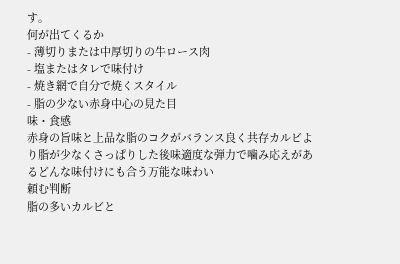す。
何が出てくるか
- 薄切りまたは中厚切りの牛ロース肉
- 塩またはタレで味付け
- 焼き網で自分で焼くスタイル
- 脂の少ない赤身中心の見た目
味・食感
赤身の旨味と上品な脂のコクがバランス良く共存カルビより脂が少なくさっぱりした後味適度な弾力で噛み応えがあるどんな味付けにも合う万能な味わい
頼む判断
脂の多いカルビと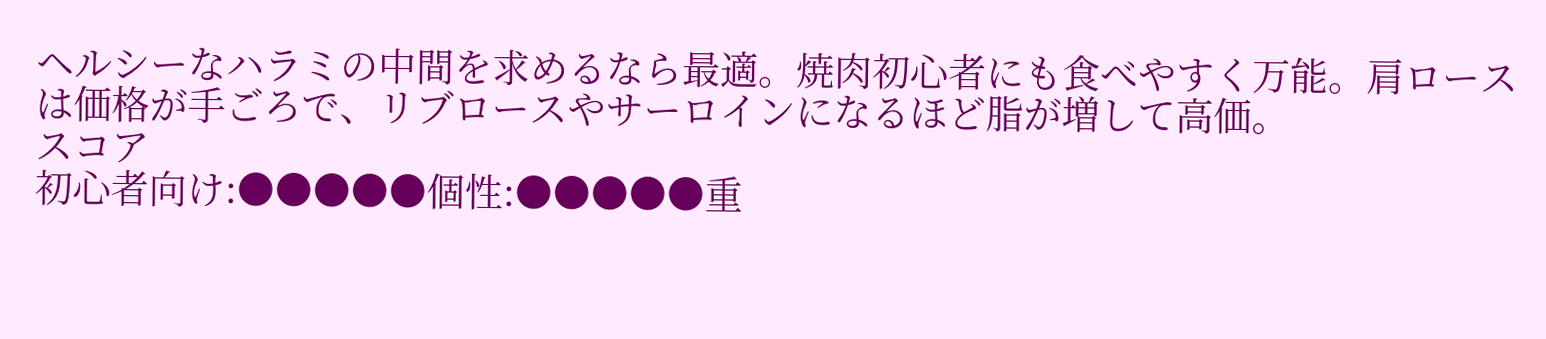ヘルシーなハラミの中間を求めるなら最適。焼肉初心者にも食べやすく万能。肩ロースは価格が手ごろで、リブロースやサーロインになるほど脂が増して高価。
スコア
初心者向け:●●●●●個性:●●●●●重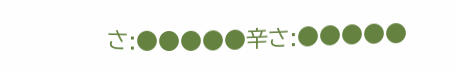さ:●●●●●辛さ:●●●●●